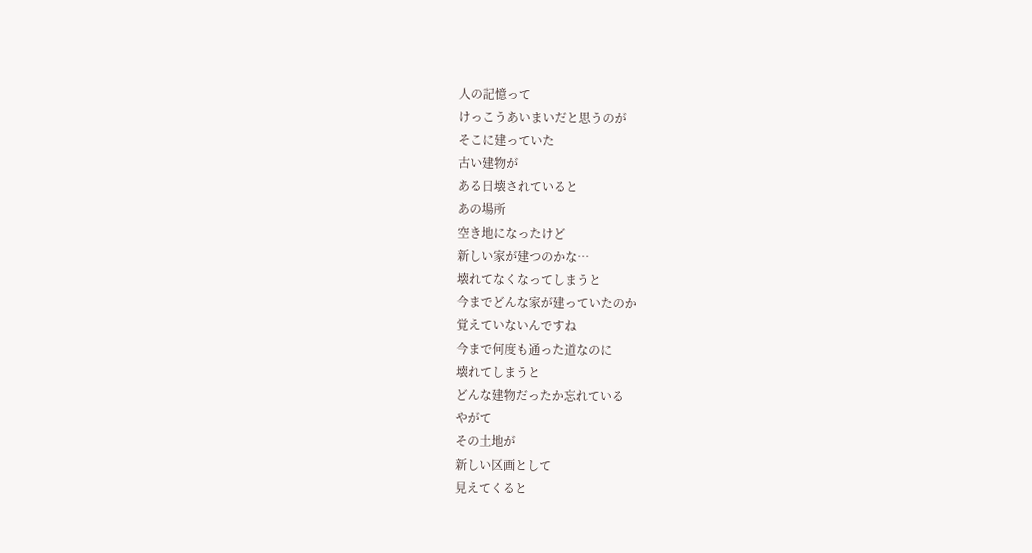人の記憶って
けっこうあいまいだと思うのが
そこに建っていた
古い建物が
ある日壊されていると
あの場所
空き地になったけど
新しい家が建つのかな…
壊れてなくなってしまうと
今までどんな家が建っていたのか
覚えていないんですね
今まで何度も通った道なのに
壊れてしまうと
どんな建物だったか忘れている
やがて
その土地が
新しい区画として
見えてくると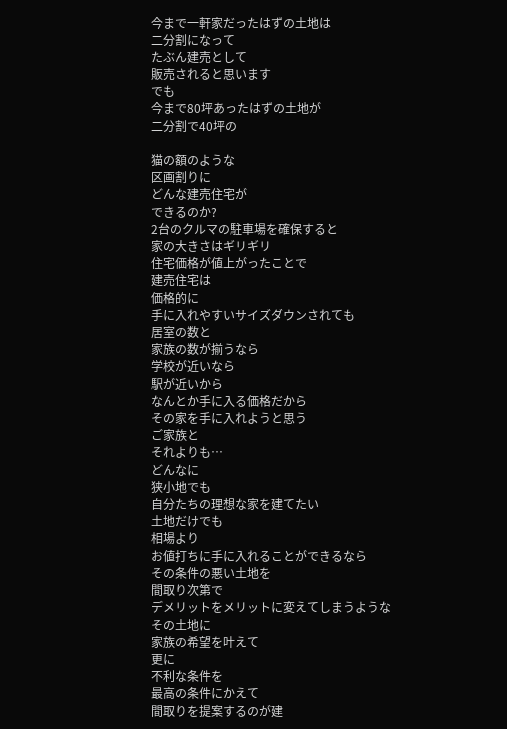今まで一軒家だったはずの土地は
二分割になって
たぶん建売として
販売されると思います
でも
今まで80坪あったはずの土地が
二分割で40坪の

猫の額のような
区画割りに
どんな建売住宅が
できるのか?
2台のクルマの駐車場を確保すると
家の大きさはギリギリ
住宅価格が値上がったことで
建売住宅は
価格的に
手に入れやすいサイズダウンされても
居室の数と
家族の数が揃うなら
学校が近いなら
駅が近いから
なんとか手に入る価格だから
その家を手に入れようと思う
ご家族と
それよりも…
どんなに
狭小地でも
自分たちの理想な家を建てたい
土地だけでも
相場より
お値打ちに手に入れることができるなら
その条件の悪い土地を
間取り次第で
デメリットをメリットに変えてしまうような
その土地に
家族の希望を叶えて
更に
不利な条件を
最高の条件にかえて
間取りを提案するのが建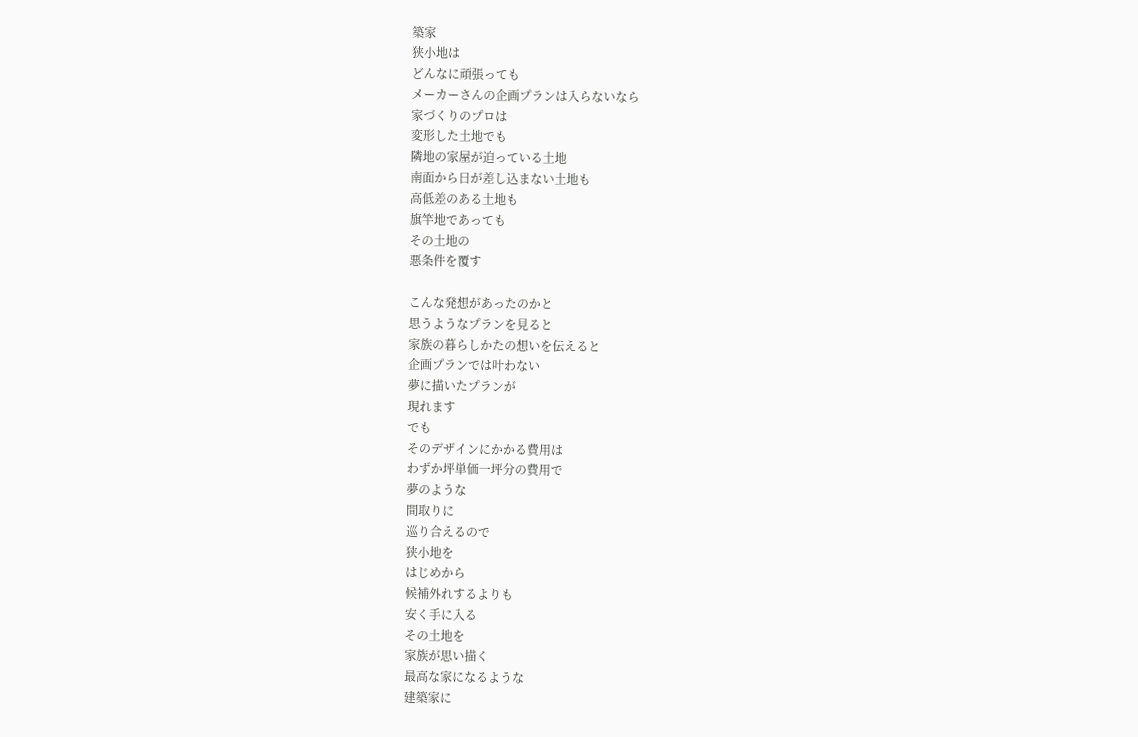築家
狭小地は
どんなに頑張っても
メーカーさんの企画プランは入らないなら
家づくりのプロは
変形した土地でも
隣地の家屋が迫っている土地
南面から日が差し込まない土地も
高低差のある土地も
旗竿地であっても
その土地の
悪条件を覆す

こんな発想があったのかと
思うようなプランを見ると
家族の暮らしかたの想いを伝えると
企画プランでは叶わない
夢に描いたプランが
現れます
でも
そのデザインにかかる費用は
わずか坪単価一坪分の費用で
夢のような
間取りに
巡り合えるので
狭小地を
はじめから
候補外れするよりも
安く手に入る
その土地を
家族が思い描く
最高な家になるような
建築家に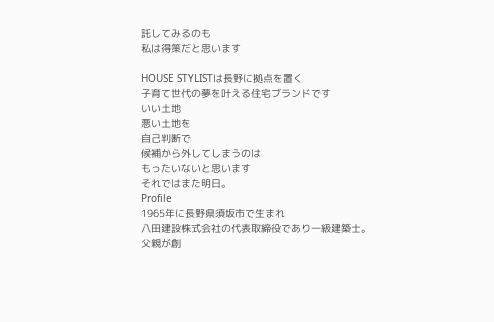託してみるのも
私は得策だと思います

HOUSE STYLISTは長野に拠点を置く
子育て世代の夢を叶える住宅ブランドです
いい土地
悪い土地を
自己判断で
候補から外してしまうのは
もったいないと思います
それではまた明日。
Profile
1965年に長野県須坂市で生まれ
八田建設株式会社の代表取締役であり一級建築士。
父親が創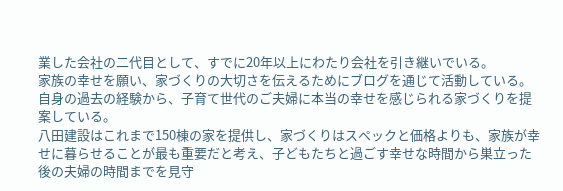業した会社の二代目として、すでに20年以上にわたり会社を引き継いでいる。
家族の幸せを願い、家づくりの大切さを伝えるためにブログを通じて活動している。
自身の過去の経験から、子育て世代のご夫婦に本当の幸せを感じられる家づくりを提案している。
八田建設はこれまで150棟の家を提供し、家づくりはスペックと価格よりも、家族が幸せに暮らせることが最も重要だと考え、子どもたちと過ごす幸せな時間から巣立った後の夫婦の時間までを見守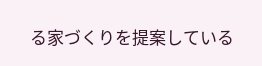る家づくりを提案している